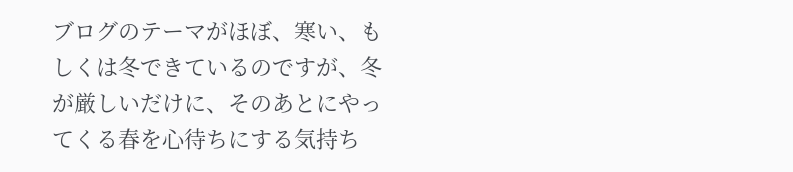ブログのテーマがほぼ、寒い、もしくは冬できているのですが、冬が厳しいだけに、そのあとにやってくる春を心待ちにする気持ち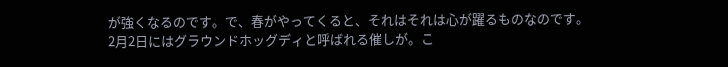が強くなるのです。で、春がやってくると、それはそれは心が躍るものなのです。
2月2日にはグラウンドホッグディと呼ばれる催しが。こ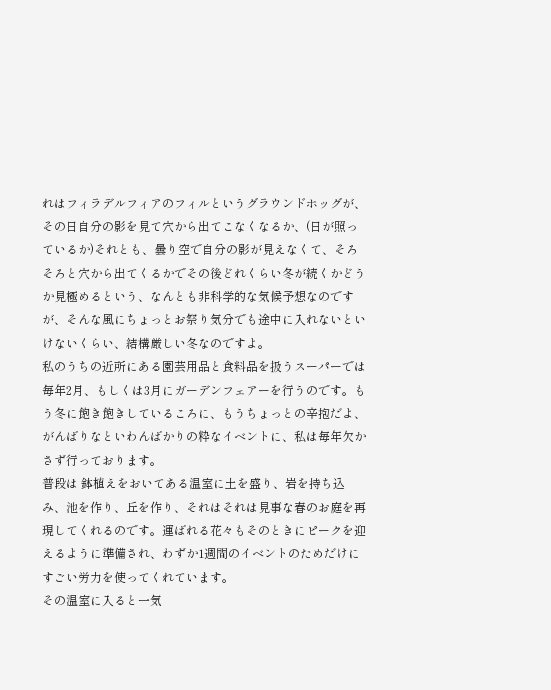れはフィラデルフィアのフィルというグラウンドホッグが、その日自分の影を見て穴から出てこなくなるか、(日が照っているか)それとも、曇り空で自分の影が見えなくて、そろそろと穴から出てくるかでその後どれくらい冬が続くかどうか見極めるという、なんとも非科学的な気候予想なのですが、そんな風にちょっとお祭り気分でも途中に入れないといけないくらい、結構厳しい冬なのですよ。
私のうちの近所にある園芸用品と食料品を扱うスーパーでは毎年2月、もしくは3月にガーデンフェアーを行うのです。もう冬に飽き飽きしているころに、もうちょっとの辛抱だよ、がんばりなといわんばかりの粋なイベントに、私は毎年欠かさず行っております。
普段は 鉢植えをおいてある温室に土を盛り、岩を持ち込み、池を作り、丘を作り、それはそれは見事な春のお庭を再現してくれるのです。運ばれる花々もそのときにピークを迎えるように準備され、わずか1週間のイベントのためだけにすごい労力を使ってくれています。
その温室に入ると一気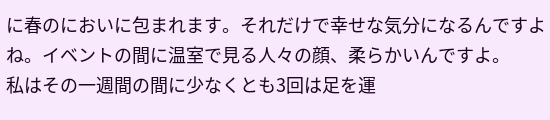に春のにおいに包まれます。それだけで幸せな気分になるんですよね。イベントの間に温室で見る人々の顔、柔らかいんですよ。
私はその一週間の間に少なくとも3回は足を運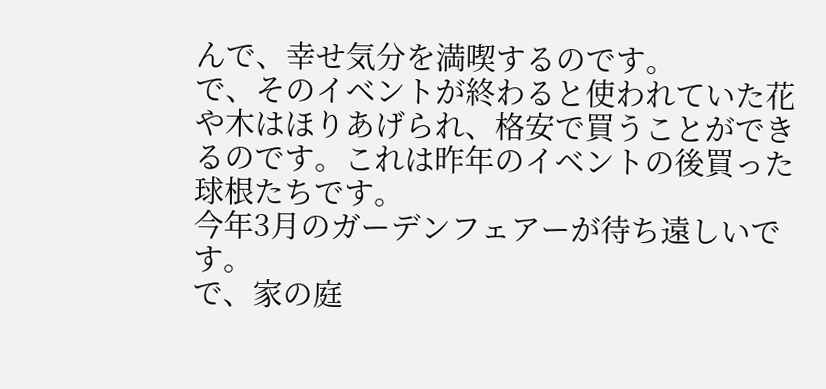んで、幸せ気分を満喫するのです。
で、そのイベントが終わると使われていた花や木はほりあげられ、格安で買うことができるのです。これは昨年のイベントの後買った球根たちです。
今年3月のガーデンフェアーが待ち遠しいです。
で、家の庭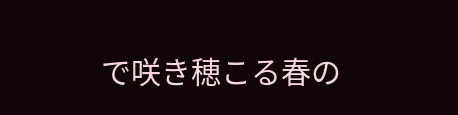で咲き穂こる春の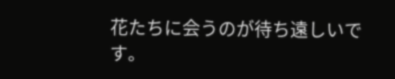花たちに会うのが待ち遠しいです。